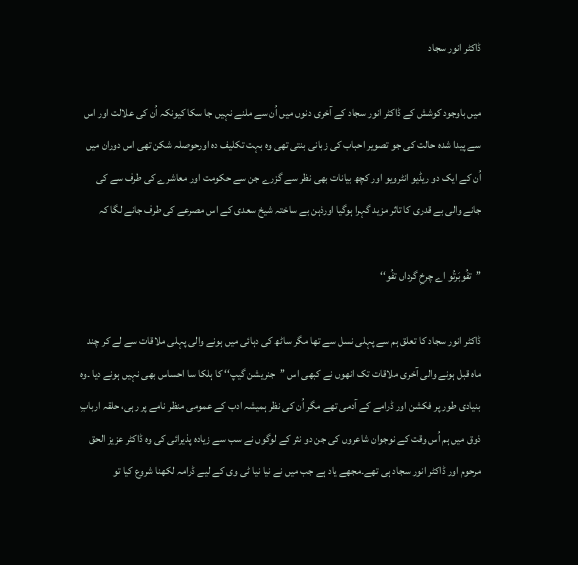ڈاکٹر انور سجاد

میں باوجود کوشش کے ڈاکٹر انور سجاد کے آخری دنوں میں اُن سے ملنے نہیں جا سکا کیونکہ اُن کی علالت اور اس سے پیدا شدہ حالت کی جو تصویر احباب کی زبانی بنتی تھی وہ بہت تکلیف دہ اورحوصلہ شکن تھی اس دوران میں اُن کے ایک دو ریڈیو انٹرویو اور کچھ بیانات بھی نظر سے گزرے جن سے حکومت اور معاشرے کی طرف سے کی جانے والی بے قدری کا تاثر مزید گہرا ہوگیا اورذہن بے ساختہ شیخ سعدی کے اس مصرعے کی طرف جانے لگا کہ

’’تفُوبَرتُو اے چرخِ گرداں تفُو‘‘

ڈاکٹر انور سجاد کا تعلق ہم سے پہلی نسل سے تھا مگر ساٹھ کی دہائی میں ہونے والی پہلی ملاقات سے لے کر چند ماہ قبل ہونے والی آخری ملاقات تک انھوں نے کبھی اس ’’جنریشن گیپ‘‘ کا ہلکا سا احساس بھی نہیں ہونے دیا ۔وہ بنیادی طور پر فکشن اور ڈرامے کے آدمی تھے مگر اُن کی نظر ہمیشہ ادب کے عمومی منظر نامے پر رہی، حلقہ اربابِ ذوق میں ہم اُس وقت کے نوجوان شاعروں کی جن دو نثر کے لوگوں نے سب سے زیادہ پذیرائی کی وہ ڈاکٹر عزیز الحق مرحوم اور ڈاکٹر انور سجاد ہی تھے۔مجھے یاد ہے جب میں نے نیا نیا ٹی وی کے لیے ڈرامہ لکھنا شروع کیا تو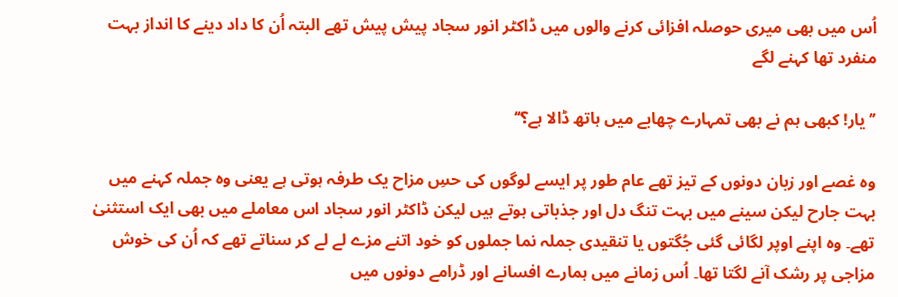اُس میں بھی میری حوصلہ افزائی کرنے والوں میں ڈاکٹر انور سجاد پیش پیش تھے البتہ اُن کا داد دینے کا انداز بہت منفرد تھا کہنے لگے

’’یار! کبھی ہم نے بھی تمہارے چھابے میں ہاتھ ڈالا ہے؟‘‘

وہ غصے اور زبان دونوں کے تیز تھے عام طور پر ایسے لوگوں کی حسِ مزاح یک طرفہ ہوتی ہے یعنی وہ جملہ کہنے میں بہت جارح لیکن سینے میں بہت تنگ دل اور جذباتی ہوتے ہیں لیکن ڈاکٹر انور سجاد اس معاملے میں بھی ایک استثنیٰ تھے۔ وہ اپنے اوپر لگائی گئی جُگتوں یا تنقیدی جملہ نما جملوں کو خود اتنے مزے لے لے کر سناتے تھے کہ اُن کی خوش مزاجی پر رشک آنے لگتا تھا۔ اُس زمانے میں ہمارے افسانے اور ڈرامے دونوں میں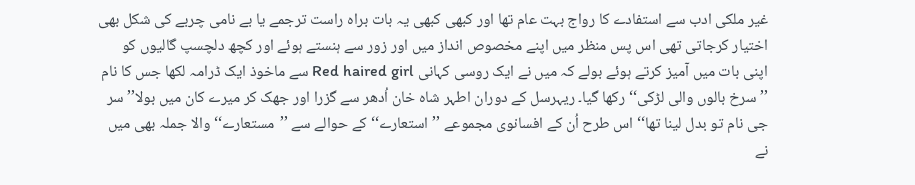غیر ملکی ادب سے استفادے کا رواج بہت عام تھا اور کبھی کبھی یہ بات براہ راست ترجمے یا بے نامی چربے کی شکل بھی اختیار کرجاتی تھی اس پس منظر میں اپنے مخصوص انداز میں اور زور سے ہنستے ہوئے اور کچھ دلچسپ گالیوں کو اپنی بات میں آمیز کرتے ہوئے بولے کہ میں نے ایک روسی کہانی Red haired girl سے ماخوذ ایک ڈرامہ لکھا جس کا نام ’’سرخ بالوں والی لڑکی‘‘ رکھا گیا۔ ریہرسل کے دوران اطہر شاہ خان اُدھر سے گزرا اور جھک کر میرے کان میں بولا’’سر جی نام تو بدل لینا تھا‘‘ اس طرح اُن کے افسانوی مجموعے ’’استعارے‘‘ کے حوالے سے ’’مستعارے‘‘ والا جملہ بھی میں نے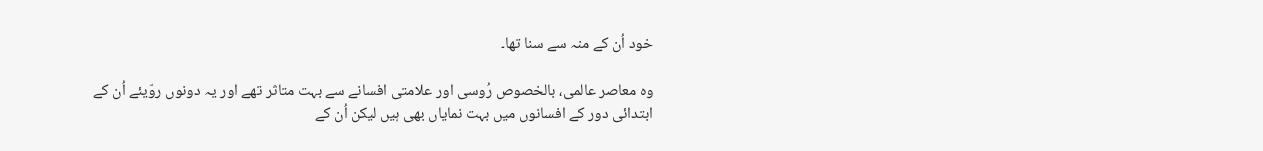خود اُن کے منہ سے سنا تھا۔

وہ معاصر عالمی، بالخصوص رُوسی اور علامتی افسانے سے بہت متاثر تھے اور یہ دونوں روّیئے اُن کے ابتدائی دور کے افسانوں میں بہت نمایاں بھی ہیں لیکن اُن کے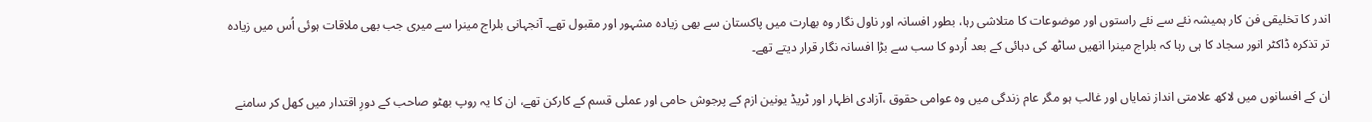اندر کا تخلیقی فن کار ہمیشہ نئے سے نئے راستوں اور موضوعات کا متلاشی رہا، بطور افسانہ اور ناول نگار وہ بھارت میں پاکستان سے بھی زیادہ مشہور اور مقبول تھے۔ آنجہانی بلراج مینرا سے میری جب بھی ملاقات ہوئی اُس میں زیادہ تر تذکرہ ڈاکٹر انور سجاد کا ہی رہا کہ بلراج مینرا انھیں ساٹھ کی دہائی کے بعد اُردو کا سب سے بڑا افسانہ نگار قرار دیتے تھے۔

ان کے افسانوں میں لاکھ علامتی انداز نمایاں اور غالب ہو مگر عام زندگی میں وہ عوامی حقوق ،آزادی اظہار اور ٹریڈ یونین ازم کے پرجوش حامی اور عملی قسم کے کارکن تھے، ان کا یہ روپ بھٹو صاحب کے دورِ اقتدار میں کھل کر سامنے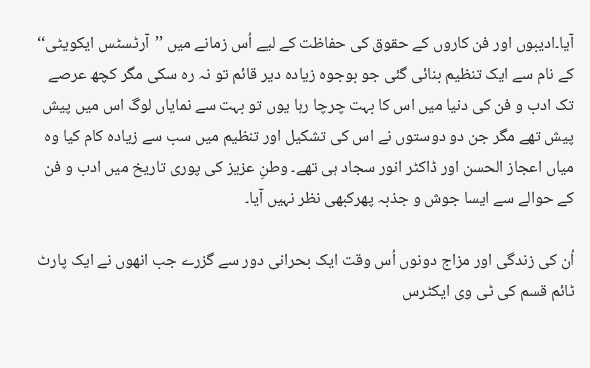آیا۔ادیبوں اور فن کاروں کے حقوق کی حفاظت کے لیے اُس زمانے میں ’’آرٹسٹس ایکویٹی‘‘ کے نام سے ایک تنظیم بنائی گئی جو بوجوہ زیادہ دیر قائم تو نہ رہ سکی مگر کچھ عرصے تک ادب و فن کی دنیا میں اس کا بہت چرچا رہا یوں تو بہت سے نمایاں لوگ اس میں پیش پیش تھے مگر جن دو دوستوں نے اس کی تشکیل اور تنظیم میں سب سے زیادہ کام کیا وہ میاں اعجاز الحسن اور ڈاکٹر انور سجاد ہی تھے۔ وطنِ عزیز کی پوری تاریخ میں ادب و فن کے حوالے سے ایسا جوش و جذبہ پھرکبھی نظر نہیں آیا۔

اُن کی زندگی اور مزاج دونوں اُس وقت ایک بحرانی دور سے گزرے جب انھوں نے ایک پارٹ ٹائم قسم کی ٹی وی ایکٹرس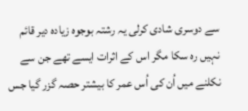سے دوسری شادی کرلی یہ رشتہ بوجوہ زیادہ دیر قائم نہیں رہ سکا مگر اس کے اثرات ایسے تھے جن سے نکلنے میں اُن کی اُس عمر کا بیشتر حصہ گزر گیا جس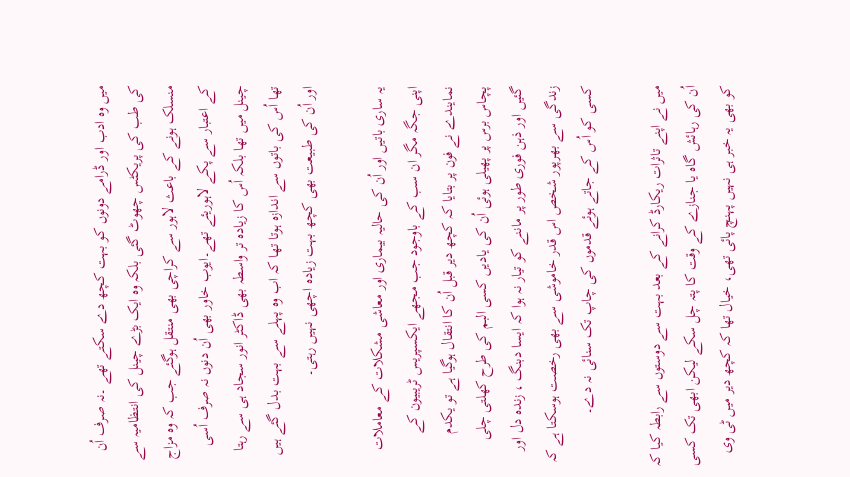میں وہ ادب اور ڈرامے دونوں کو بہت کچھ دے سکتے تھے ۔نہ صرف اُن کی طب کی پریکٹس چھوٹ گئی بلکہ وہ ایک بڑے چینل کی انتظامیہ سے منسلک ہونے کے باعث لاہور سے کراچی بھی منتقل ہوگئے جب کہ وہ مزاج کے اعتبار سے پکے لاہوریئے تھے۔ایوب خاور بھی اُن دنوں نہ صرف اُسی چینل میں تھا بلکہ اُس کا زیادہ تر واسطہ بھی ڈاکٹر انور سجاد ہی سے رہتا تھا اُس کی باتوں سے اندازہ ہوتا تھا کہ اب وہ پہلے سے بہت بدل گئے ہیں اور اُن کی طبیعت بھی کچھ بہت زیادہ اچھی نہیں رہتی۔

یہ ساری باتیں اور اُن کی حالیہ بیماری اور معاشی مشکلات کے معاملات اپنی جگہ مگر ان سب کے باوجود جب مجھے ایکسپریس ٹریبیون کے نمایندے نے فون پر بتایا کہ کچھ دیر قبل اُن کا انتقال ہوگیا ہے تو یکدم پچاس برس پر پھیلی ہوئی اُن کی یادیں کسی البم کی طرح کھلتی چلی گئیں اور ذہن فوری طور پر ماننے کو تیار نہ ہوا کہ ایسا دبنگ ، زندہ دل اور زندگی سے بھرپور شخص اس قدر خاموشی سے بھی رخصت ہوسکتا ہے کہ کسی کو اُس کے جاتے ہوئے قدموں کی چاپ تک سنائی نہ دے۔

میں نے اپنے تاثرات ریکارڈ کرانے کے بعد بہت سے دوستوں سے رابطہ کیا کہ اُن کی رہائش گاہ یا جنازے کے وقت کا پتہ چل سکے لیکن ابھی تک کسی کو بھی یہ خبر ہی نہیں پہنچ پائی تھی، خیال تھا کہ کچھ دیر میں ٹی وی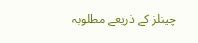چینلز کے ذریعے مطلوبہ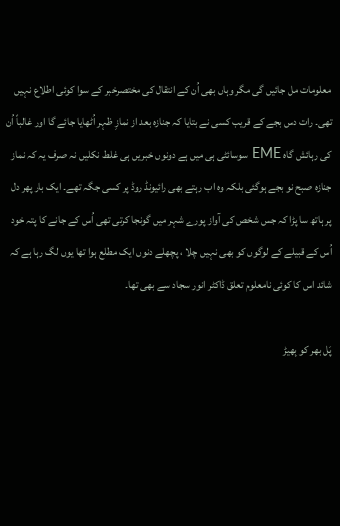معلومات مل جائیں گی مگر وہاں بھی اُن کے انتقال کی مختصرخبر کے سوا کوئی اطلاع نہیں تھی۔ رات دس بجے کے قریب کسی نے بتایا کہ جنازہ بعد از نمازِ ظہر اُٹھایا جائے گا اور غالباً اُن کی رہائش گاہ EME سوسائٹی ہی میں ہے دونوں خبریں ہی غلط نکلیں نہ صرف یہ کہ نماز جنازہ صبح نو بجے ہوگئی بلکہ وہ اب رہتے بھی رائیونڈ روڈ پر کسی جگہ تھے۔ ایک بار پھر دل پر ہاتھ سا پڑا کہ جس شخص کی آواز پورے شہر میں گونجا کرتی تھی اُس کے جانے کا پتہ خود اُس کے قبیلے کے لوگوں کو بھی نہیں چلا ، پچھلے دنوں ایک مطلع ہوا تھا یوں لگ رہا ہے کہ شائد اس کا کوئی نامعلوم تعلق ڈاکٹر انور سجاد سے بھی تھا۔

پَل بھر کو بِھیڑ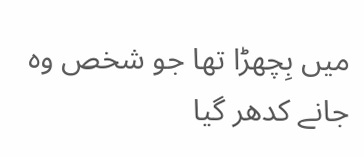میں بِچھڑا تھا جو شخص وہ جانے کدھر گیا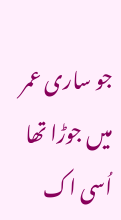جو ساری عمر میں جوڑا تھا اُسی اک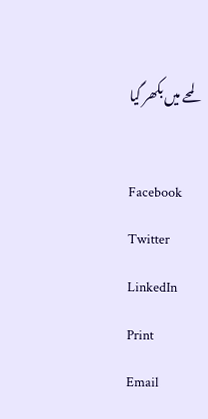لمحے میں بکھر گیا

Facebook
Twitter
LinkedIn
Print
Email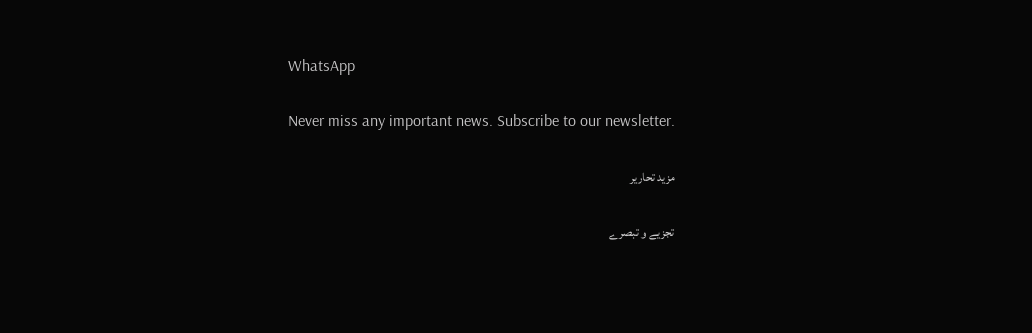WhatsApp

Never miss any important news. Subscribe to our newsletter.

مزید تحاریر

تجزیے و تبصرے